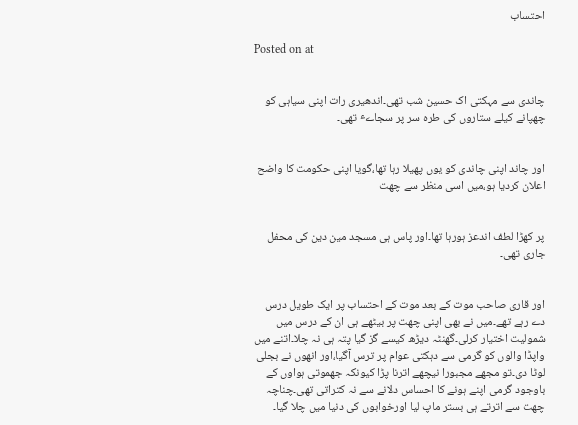احتساب

Posted on at


چاندی سے مہکتی اک حسین شب تھی۔اندھیری رات اپنی سیاہی کو چھپانے کیلے ستاروں کی طرہ سر پر سجاےٴ تھی۔


اور چاند اپنی چاندی کو یوں پھیلا رہا تھا،گویا اپنی حکومت کا واضح اعلان کردیا ہو،میں اسی منظر سے چھت


پر کھڑا لطف اندعز ہورہا تھا۔اور پاس ہی مسجد مین دین کی محفل جاری تھی۔


اور قاری صاحب موت کے بعد موت کے احتساب پر ایک طویل درس دے رہے تھے۔میں نے بھی اپنی چھت پر بیٹھے ہی ان کے درس میں شمولیت اختیار کرلی۔گھنٹہ دیڑھ کیسے گز گیا پتہ ہی نہ چلا۔اتنے میں واپڈا والوں کو گرمی سے دہکتی عوام پر ترس آگیا،اور انھوں نے بجلی لوٹا دی۔تو مجھے مجبورا نیچھے اترنا پڑا کیونکہ جھموتی ہواوں کے باوجود گرمی اپنے ہونے کا احساس دلانے سے نہ کتراتی تھی۔چناچہ چھت سے اترتے ہی بستر ماپ لیا اورخوابوں کی دنیا میں چلا گیا۔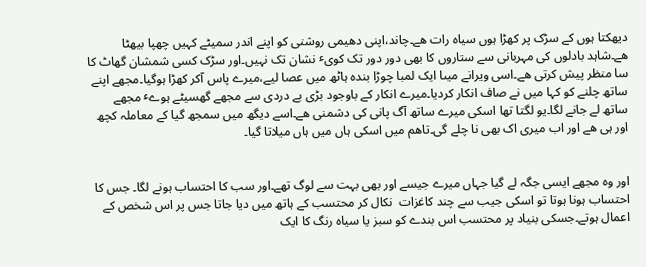دیھکتا ہوں کے سڑک پر کھڑا ہوں سیاہ رات ھے۔چاند،اپنی دھیمی روشنی کو اپنے اندر سمیٹے کہیں چھپا بیھٹا ھے۔شاہد بادلوں کی مہربانی سے ستاروں کا بھی دور دور تک کویٴ نشان تک نہیں۔اور سڑک کسی شمشان گھاٹ کا سا منظر پیش کرتی ھے۔اسی ویرانے میںا ایک لمبا چوڑا بندہ ہاٹھ میں عصا لیے،میرے پاس آکر کھڑا ہوگیا۔مجھے اپنے ساتھ چلنے کو کہا میں نے صاف انکار کردیا۔میرے انکار کے باوجود بڑی بے دردی سے مجھے گھسیٹے ہوےٴ مجھے  ساتھ لے جانے لگا۔یو لگتا تھا اسکی میرے ساتھ آگ پانی کی دشمنی ھے۔اسے دیگھ میں سمجھ گیا کے معاملہ کچھ اور ہی ھے اور اب میری اک بھی نا چلے گی۔تاھم میں اسکی ہاں میں ہاں میلاتا گیا۔


اور وہ مجھے ایسی جگہ لے گیا جہاں میرے جیسے اور بھی بہت سے لوگ تھے۔اور سب کا احتساب ہونے لگا۔ جس کا احتساب ہونا ہوتا تو اسکی جیب سے چند کاغزات  نکال کر محتسب کے ہاتھ میں دیا جاتا جس پر اس شخص کے اعمال ہوتے۔جسکی بنیاد پر محتسب اس بندے کو سبز یا سیاہ رنگ کا ایک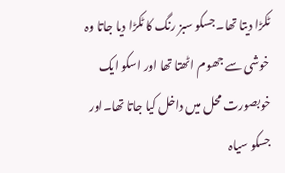ٹکڑا دیتا تھا۔جسکو سبز رنگ کا ٹکڑا دیا جاتا وہ خوشی سے جھوم اٹھتا تھا اور اسکو ایک خوبصورت محل میں داخل کیا جاتا تھا۔اور جسکو سیاہ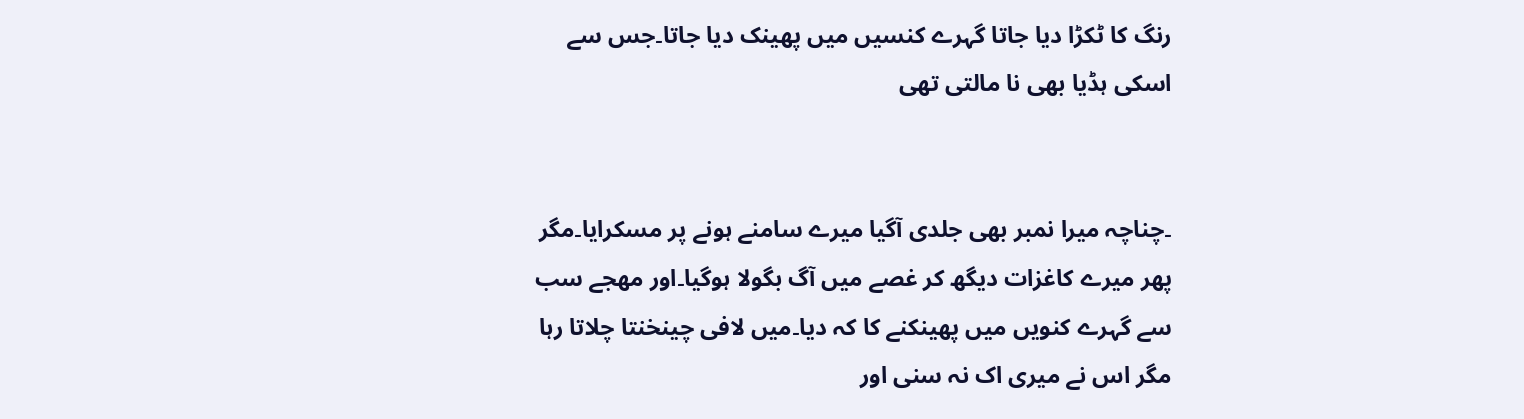رنگ کا ٹکڑا دیا جاتا گہرے کنسیں میں پھینک دیا جاتا۔جس سے اسکی ہڈیا بھی نا مالتی تھی


۔چناچہ میرا نمبر بھی جلدی آگیا میرے سامنے ہونے پر مسکرایا۔مگر پھر میرے کاغزات دیگھ کر غصے میں آگ بگولا ہوگیا۔اور مھجے سب سے گہرے کنویں میں پھینکنے کا کہ دیا۔میں لافی چینخنتا چلاتا رہا مگر اس نے میری اک نہ سنی اور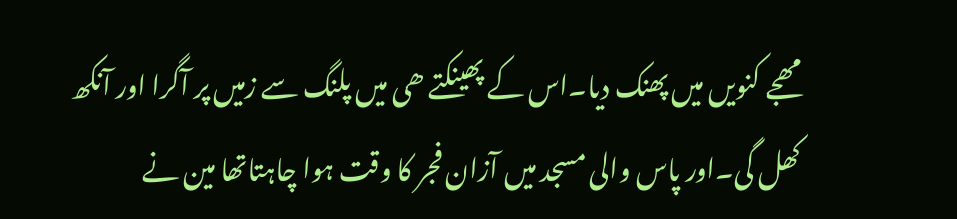مھجے کنویں میں پھنک دیا۔اس کے پھینکتے ھی میں پلنگ سے زمیں پر آگرا اور آنکھ کھل گی۔اور پاس والی مسجد میں آزان فجر کا وقت ہوا چاہتاتھا مین نے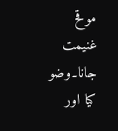موقح غنیمت جانا۔وضو کیا اور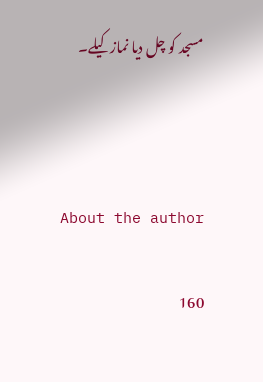مسجد کو چل دیا نماز کیلے۔



About the author

160